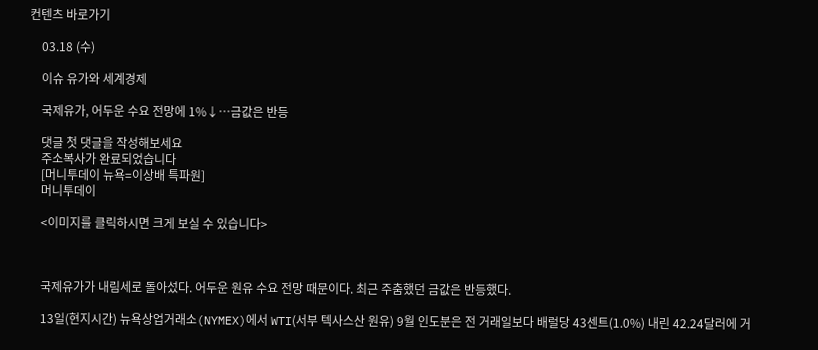컨텐츠 바로가기

    03.18 (수)

    이슈 유가와 세계경제

    국제유가, 어두운 수요 전망에 1%↓…금값은 반등

    댓글 첫 댓글을 작성해보세요
    주소복사가 완료되었습니다
    [머니투데이 뉴욕=이상배 특파원]
    머니투데이

    <이미지를 클릭하시면 크게 보실 수 있습니다>



    국제유가가 내림세로 돌아섰다. 어두운 원유 수요 전망 때문이다. 최근 주춤했던 금값은 반등했다.

    13일(현지시간) 뉴욕상업거래소(NYMEX)에서 WTI(서부 텍사스산 원유) 9월 인도분은 전 거래일보다 배럴당 43센트(1.0%) 내린 42.24달러에 거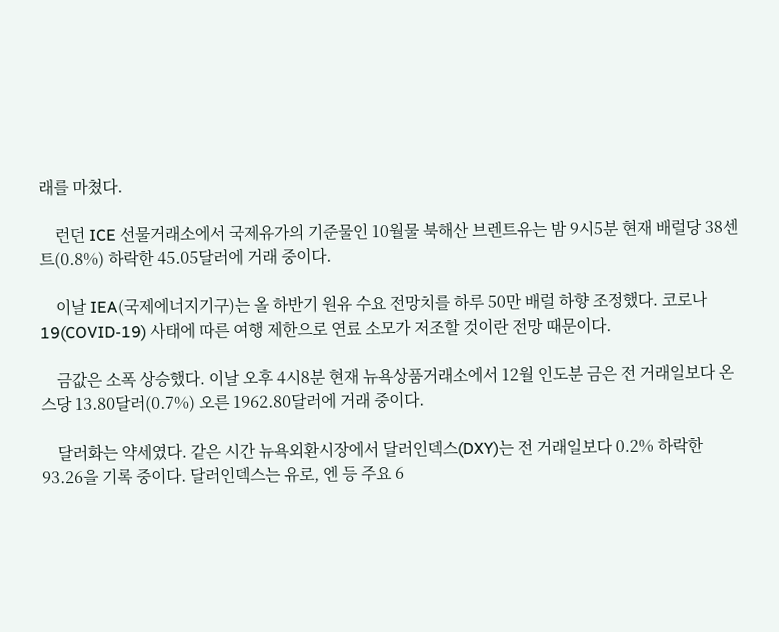래를 마쳤다.

    런던 ICE 선물거래소에서 국제유가의 기준물인 10월물 북해산 브렌트유는 밤 9시5분 현재 배럴당 38센트(0.8%) 하락한 45.05달러에 거래 중이다.

    이날 IEA(국제에너지기구)는 올 하반기 원유 수요 전망치를 하루 50만 배럴 하향 조정했다. 코로나19(COVID-19) 사태에 따른 여행 제한으로 연료 소모가 저조할 것이란 전망 때문이다.

    금값은 소폭 상승했다. 이날 오후 4시8분 현재 뉴욕상품거래소에서 12월 인도분 금은 전 거래일보다 온스당 13.80달러(0.7%) 오른 1962.80달러에 거래 중이다.

    달러화는 약세였다. 같은 시간 뉴욕외환시장에서 달러인덱스(DXY)는 전 거래일보다 0.2% 하락한 93.26을 기록 중이다. 달러인덱스는 유로, 엔 등 주요 6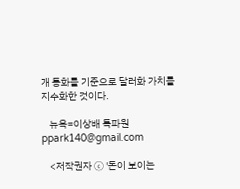개 통화를 기준으로 달러화 가치를 지수화한 것이다.

    뉴욕=이상배 특파원 ppark140@gmail.com

    <저작권자 ⓒ '돈이 보이는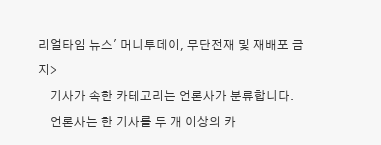리얼타임 뉴스' 머니투데이, 무단전재 및 재배포 금지>
    기사가 속한 카테고리는 언론사가 분류합니다.
    언론사는 한 기사를 두 개 이상의 카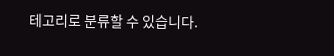테고리로 분류할 수 있습니다.